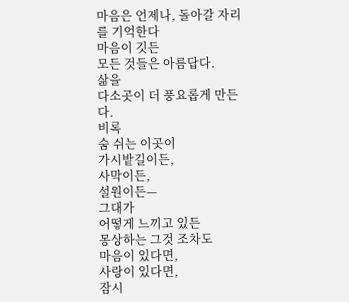마음은 언제나, 돌아갈 자리를 기억한다
마음이 깃든
모든 것들은 아름답다.
삶을
다소곳이 더 풍요롭게 만든다.
비록
숨 쉬는 이곳이
가시밭길이든,
사막이든,
설원이든—
그대가
어떻게 느끼고 있든
몽상하는 그것 조차도
마음이 있다면,
사랑이 있다면,
잠시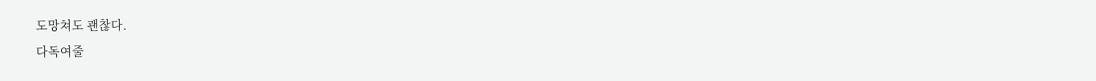도망쳐도 괜찮다.
다독여줄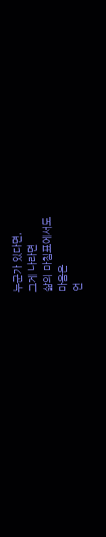누군가 있다면,
그게 나라면
삶의 마침표에서도
마음은
언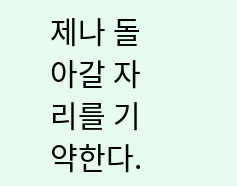제나 돌아갈 자리를 기약한다.